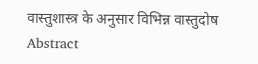वास्तुशास्त्र के अनुसार विभिन्न वास्तुदोष
Abstract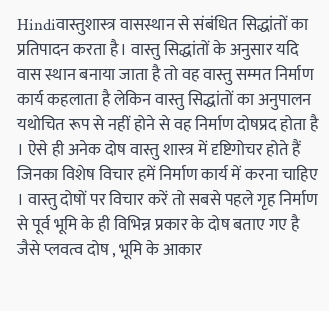Hindiवास्तुशास्त्र वासस्थान से संबंधित सिद्धांतों का प्रतिपादन करता है। वास्तु सिद्धांतों के अनुसार यदि वास स्थान बनाया जाता है तो वह वास्तु सम्मत निर्माण कार्य कहलाता है लेकिन वास्तु सिद्धांतों का अनुपालन यथोचित रूप से नहीं होने से वह निर्माण दोषप्रद होता है । ऐसे ही अनेक दोष वास्तु शास्त्र में दृष्टिगोचर होते हैं जिनका विशेष विचार हमें निर्माण कार्य में करना चाहिए । वास्तु दोषों पर विचार करें तो सबसे पहले गृह निर्माण से पूर्व भूमि के ही विभिन्न प्रकार के दोष बताए गए है जैसे प्लवत्व दोष , भूमि के आकार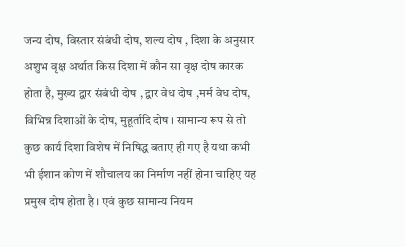जन्य दोष, विस्तार संबंधी दोष, शल्य दोष , दिशा के अनुसार अशुभ वृक्ष अर्थात किस दिशा में कौन सा वृक्ष दोष कारक होता है, मुख्य द्वार संबंधी दोष , द्वार वेध दोष ,मर्म वेध दोष, विभिन्न दिशाओं के दोष, मुहूर्तादि दोष । सामान्य रूप से तो कुछ कार्य दिशा विशेष में निषिद्ध बताए ही गए है यथा कभी भी ईशान कोण में शौचालय का निर्माण नहीं होना चाहिए यह प्रमुख दोष होता है । एवं कुछ सामान्य नियम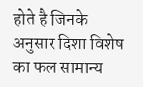होते है जिनके अनुसार दिशा विशेष का फल सामान्य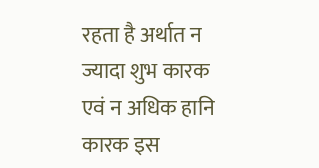रहता है अर्थात न ज्यादा शुभ कारक एवं न अधिक हानि कारक इस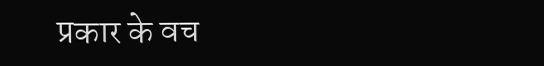प्रकार के वच